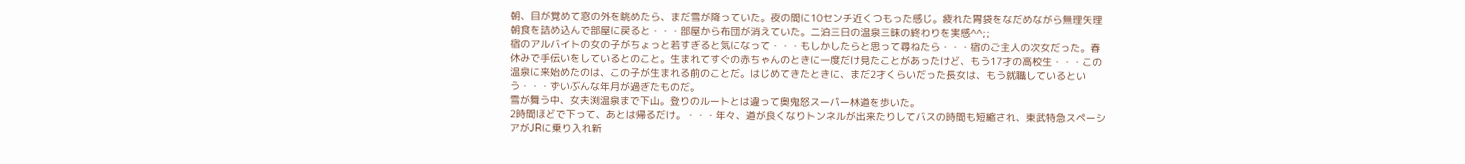朝、目が覚めて窓の外を眺めたら、まだ雪が降っていた。夜の間に10センチ近くつもった感じ。疲れた胃袋をなだめながら無理矢理朝食を詰め込んで部屋に戻ると・・・部屋から布団が消えていた。二泊三日の温泉三昧の終わりを実感^^;;
宿のアルバイトの女の子がちょっと若すぎると気になって・・・もしかしたらと思って尋ねたら・・・宿のご主人の次女だった。春休みで手伝いをしているとのこと。生まれてすぐの赤ちゃんのときに一度だけ見たことがあったけど、もう17才の高校生・・・この温泉に来始めたのは、この子が生まれる前のことだ。はじめてきたときに、まだ2才くらいだった長女は、もう就職しているという・・・ずいぶんな年月が過ぎたものだ。
雪が舞う中、女夫渕温泉まで下山。登りのルートとは違って奥鬼怒スーパー林道を歩いた。
2時間ほどで下って、あとは帰るだけ。・・・年々、道が良くなりトンネルが出来たりしてバスの時間も短縮され、東武特急スペーシアがJRに乗り入れ新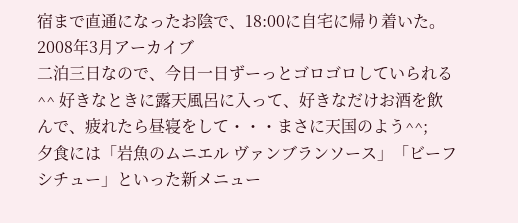宿まで直通になったお陰で、18:00に自宅に帰り着いた。
2008年3月アーカイブ
二泊三日なので、今日一日ずーっとゴロゴロしていられる^^ 好きなときに露天風呂に入って、好きなだけお酒を飲んで、疲れたら昼寝をして・・・まさに天国のよう^^;
夕食には「岩魚のムニエル ヴァンブランソース」「ビーフシチュー」といった新メニュー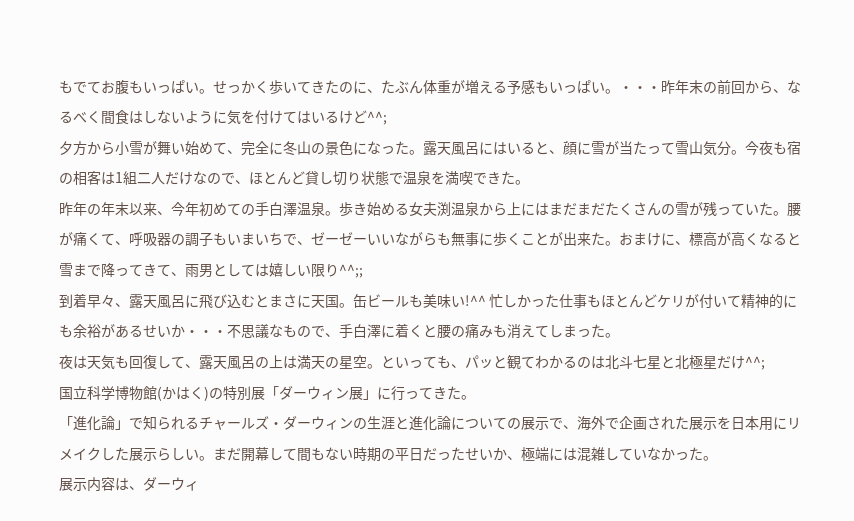もでてお腹もいっぱい。せっかく歩いてきたのに、たぶん体重が増える予感もいっぱい。・・・昨年末の前回から、なるべく間食はしないように気を付けてはいるけど^^;
夕方から小雪が舞い始めて、完全に冬山の景色になった。露天風呂にはいると、顔に雪が当たって雪山気分。今夜も宿の相客は1組二人だけなので、ほとんど貸し切り状態で温泉を満喫できた。
昨年の年末以来、今年初めての手白澤温泉。歩き始める女夫渕温泉から上にはまだまだたくさんの雪が残っていた。腰が痛くて、呼吸器の調子もいまいちで、ゼーゼーいいながらも無事に歩くことが出来た。おまけに、標高が高くなると雪まで降ってきて、雨男としては嬉しい限り^^;;
到着早々、露天風呂に飛び込むとまさに天国。缶ビールも美味い!^^ 忙しかった仕事もほとんどケリが付いて精神的にも余裕があるせいか・・・不思議なもので、手白澤に着くと腰の痛みも消えてしまった。
夜は天気も回復して、露天風呂の上は満天の星空。といっても、パッと観てわかるのは北斗七星と北極星だけ^^;
国立科学博物館(かはく)の特別展「ダーウィン展」に行ってきた。
「進化論」で知られるチャールズ・ダーウィンの生涯と進化論についての展示で、海外で企画された展示を日本用にリメイクした展示らしい。まだ開幕して間もない時期の平日だったせいか、極端には混雑していなかった。
展示内容は、ダーウィ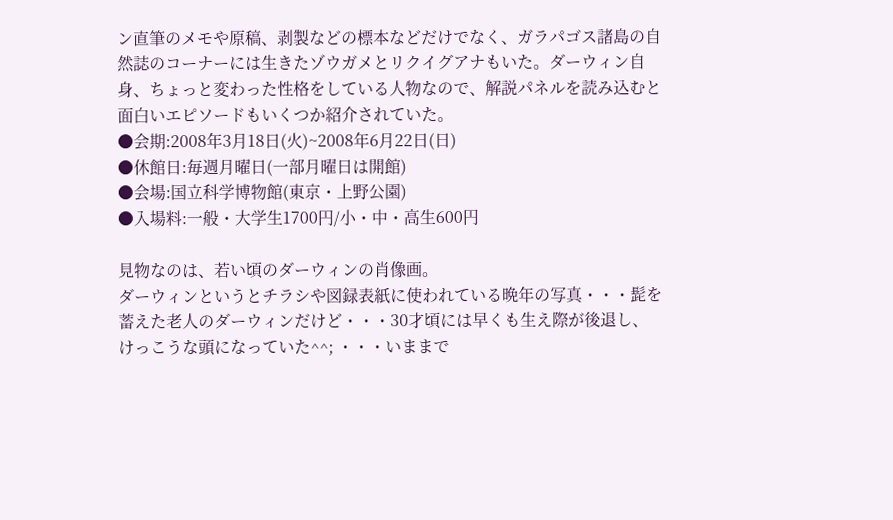ン直筆のメモや原稿、剥製などの標本などだけでなく、ガラパゴス諸島の自然誌のコーナーには生きたゾウガメとリクイグアナもいた。ダーウィン自身、ちょっと変わった性格をしている人物なので、解説パネルを読み込むと面白いエピソードもいくつか紹介されていた。
●会期:2008年3月18日(火)~2008年6月22日(日)
●休館日:毎週月曜日(一部月曜日は開館)
●会場:国立科学博物館(東京・上野公園)
●入場料:一般・大学生1700円/小・中・高生600円

見物なのは、若い頃のダーウィンの肖像画。
ダーウィンというとチラシや図録表紙に使われている晩年の写真・・・髭を蓄えた老人のダーウィンだけど・・・30才頃には早くも生え際が後退し、けっこうな頭になっていた^^; ・・・いままで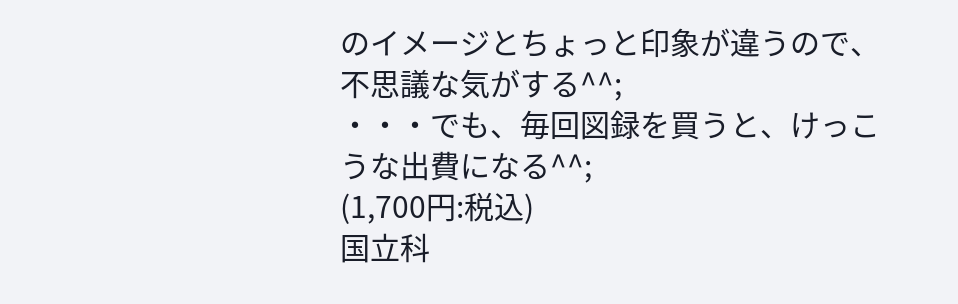のイメージとちょっと印象が違うので、不思議な気がする^^;
・・・でも、毎回図録を買うと、けっこうな出費になる^^;
(1,700円:税込)
国立科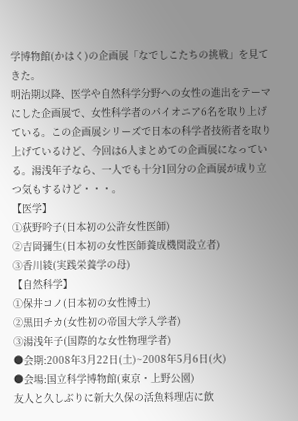学博物館(かはく)の企画展「なでしこたちの挑戦」を見てきた。
明治期以降、医学や自然科学分野への女性の進出をテーマにした企画展で、女性科学者のパイオニア6名を取り上げている。この企画展シリーズで日本の科学者技術者を取り上げているけど、今回は6人まとめての企画展になっている。湯浅年子なら、一人でも十分1回分の企画展が成り立つ気もするけど・・・。
【医学】
①荻野吟子(日本初の公許女性医師)
②吉岡彌生(日本初の女性医師養成機関設立者)
③香川綾(実践栄養学の母)
【自然科学】
①保井コノ(日本初の女性博士)
②黒田チカ(女性初の帝国大学入学者)
③湯浅年子(国際的な女性物理学者)
●会期:2008年3月22日(土)~2008年5月6日(火)
●会場:国立科学博物館(東京・上野公園)
友人と久しぶりに新大久保の活魚料理店に飲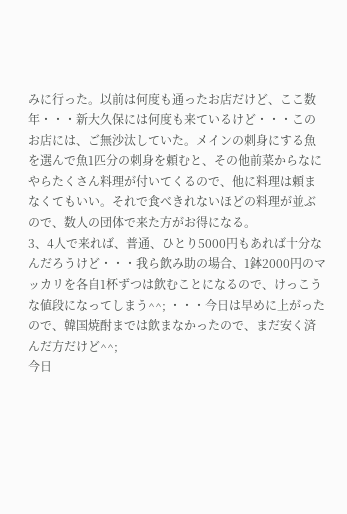みに行った。以前は何度も通ったお店だけど、ここ数年・・・新大久保には何度も来ているけど・・・このお店には、ご無沙汰していた。メインの刺身にする魚を選んで魚1匹分の刺身を頼むと、その他前菜からなにやらたくさん料理が付いてくるので、他に料理は頼まなくてもいい。それで食べきれないほどの料理が並ぶので、数人の団体で来た方がお得になる。
3、4人で来れば、普通、ひとり5000円もあれば十分なんだろうけど・・・我ら飲み助の場合、1鉢2000円のマッカリを各自1杯ずつは飲むことになるので、けっこうな値段になってしまう^^; ・・・今日は早めに上がったので、韓国焼酎までは飲まなかったので、まだ安く済んだ方だけど^^;
今日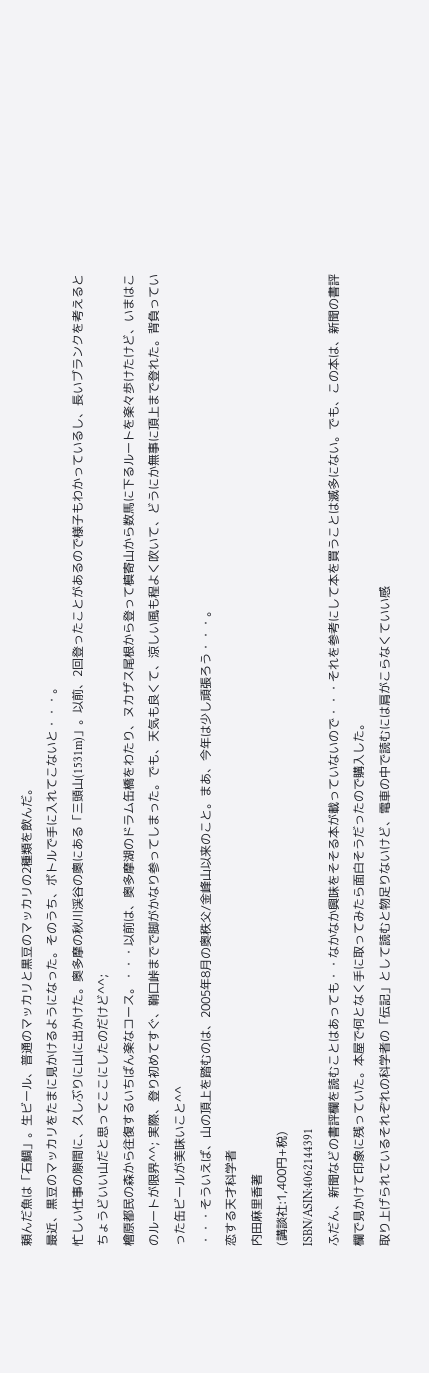頼んだ魚は「石鯛」。生ビール、普通のマッカリと黒豆のマッカリの2種類を飲んだ。
最近、黒豆のマッカリをたまに見かけるようになった。そのうち、ボトルで手に入れてこないと・・・。
忙しい仕事の隙間に、久しぶりに山に出かけた。奥多摩の秋川渓谷の奧にある「三頭山(1531m)」。以前、2回登ったことがあるので様子もわかっているし、長いブランクを考えるとちょうどいい山だと思ってここにしたのだけど^^;
檜原都民の森から往復するいちばん楽なコース。・・・以前は、奥多摩湖のドラム缶橋をわたり、ヌカザス尾根から登って槙寄山から数馬に下るルートを楽々歩けたけど、いまはこのルートが限界^^; 実際、登り初めてすぐ、鞘口峠までで脚がかなり参ってしまった。でも、天気も良くて、涼しい風も程よく吹いて、どうにか無事に頂上まで登れた。背負っていった缶ビールが美味いこと^^
・・・そういえば、山の頂上を踏むのは、2005年8月の奥秩父/金峰山以来のこと。まあ、今年は少し頑張ろう・・・。
恋する天才科学者
内田麻里香著
(講談社:1,400円+税)
ISBN/ASIN:4062144391
ふだん、新聞などの書評欄を読むことはあっても・・なかなか興味をそそる本が載っていないので・・・それを参考にして本を買うことは滅多にない。でも、この本は、新聞の書評欄で見かけて印象に残っていた。本屋で何となく手に取ってみたら面白そうだったので購入した。
取り上げられているそれぞれの科学者の「伝記」として読むと物足りないけど、電車の中で読むには肩がこらなくていい感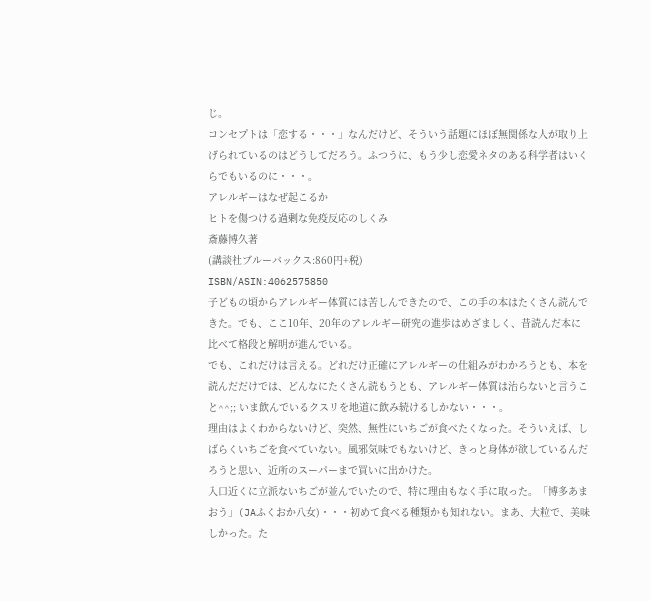じ。
コンセプトは「恋する・・・」なんだけど、そういう話題にほぼ無関係な人が取り上げられているのはどうしてだろう。ふつうに、もう少し恋愛ネタのある科学者はいくらでもいるのに・・・。
アレルギーはなぜ起こるか
ヒトを傷つける過剰な免疫反応のしくみ
斎藤博久著
(講談社ブルーバックス:860円+税)
ISBN/ASIN:4062575850
子どもの頃からアレルギー体質には苦しんできたので、この手の本はたくさん読んできた。でも、ここ10年、20年のアレルギー研究の進歩はめざましく、昔読んだ本に比べて格段と解明が進んでいる。
でも、これだけは言える。どれだけ正確にアレルギーの仕組みがわかろうとも、本を読んだだけでは、どんなにたくさん読もうとも、アレルギー体質は治らないと言うこと^^;; いま飲んでいるクスリを地道に飲み続けるしかない・・・。
理由はよくわからないけど、突然、無性にいちごが食べたくなった。そういえば、しばらくいちごを食べていない。風邪気味でもないけど、きっと身体が欲しているんだろうと思い、近所のスーパーまで買いに出かけた。
入口近くに立派ないちごが並んでいたので、特に理由もなく手に取った。「博多あまおう」(JAふくおか八女)・・・初めて食べる種類かも知れない。まあ、大粒で、美味しかった。た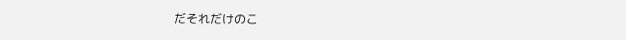だそれだけのこ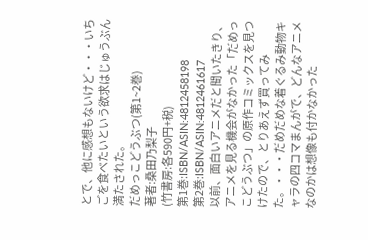とで、他に感想もないけど・・・いちごを食べたいという欲求はじゅうぶん満たされた。
だめっこどうぶつ(第1~2巻)
著者:桑田乃梨子
(竹書房:各590円+税)
第1巻:ISBN/ASIN:4812458198
第2巻:ISBN/ASIN:4812461617
以前、面白いアニメだと聞いたきり、アニメを見る機会がなかった「だめっこどうぶつ」の原作コミックスを見つけたので、とりあえず買ってみた。・・・だめだめな着ぐるみ動物キャラの四コマまんがで、どんなアニメなのかは想像も付かなかった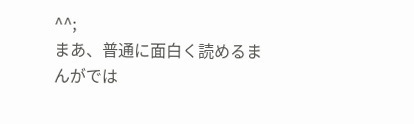^^;
まあ、普通に面白く読めるまんがでは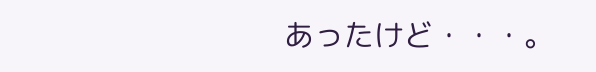あったけど・・・。